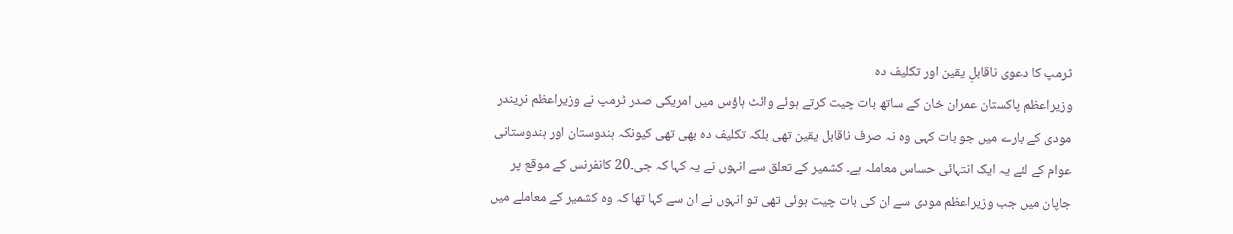ٹرمپ کا دعوی ناقابلِ یقین اور تکلیف دہ
وزیراعظم پاکستان عمران خان کے ساتھ بات چیت کرتے ہوئے وائٹ ہاؤس میں امریکی صدر ٹرمپ نے وزیراعظم نریندر مودی کے بارے میں جو بات کہی وہ نہ صرف ناقابل یقین تھی بلکہ تکلیف دہ بھی تھی کیونکہ ہندوستان اور ہندوستانی عوام کے لئے یہ ایک انتہائی حساس معاملہ ہے۔ کشمیر کے تعلق سے انہوں نے یہ کہا کہ جی۔20 کانفرنس کے موقع پر جاپان میں جب وزیراعظم مودی سے ان کی بات چیت ہوئی تھی تو انہوں نے ان سے کہا تھا کہ وہ کشمیر کے معاملے میں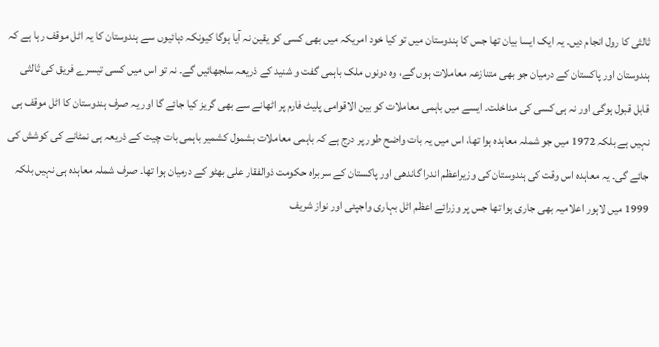ثالثی کا رول انجام دیں۔ یہ ایک ایسا بیان تھا جس کا ہندوستان میں تو کیا خود امریکہ میں بھی کسی کو یقین نہ آیا ہوگا کیونکہ دہائیوں سے ہندوستان کا یہ اٹل موقف رہا ہے کہ ہندوستان اور پاکستان کے درمیان جو بھی متنازعہ معاملات ہوں گے، وہ دونوں ملک باہمی گفت و شنید کے ذریعہ سلجھائیں گے۔ نہ تو اس میں کسی تیسرے فریق کی ثالثی قابل قبول ہوگی اور نہ ہی کسی کی مداخلت۔ ایسے میں باہمی معاملات کو بین الاقوامی پلیٹ فارم پر اٹھانے سے بھی گریز کیا جائے گا اور یہ صرف ہندوستان کا اٹل موقف ہی نہیں ہے بلکہ 1972 میں جو شملہ معاہدہ ہوا تھا، اس میں یہ بات واضح طور پر درج ہے کہ باہمی معاملات بشمول کشمیر باہمی بات چیت کے ذریعہ ہی نمٹانے کی کوشش کی جائے گی۔ یہ معاہدہ اس وقت کی ہندوستان کی وزیراعظم اندرا گاندھی اور پاکستان کے سربراہ حکومت ذوالفقار علی بھٹو کے درمیان ہوا تھا۔ صرف شملہ معاہدہ ہی نہیں بلکہ 1999 میں لاہور اعلامیہ بھی جاری ہوا تھا جس پر وزرائے اعظم اٹل بہاری واجپئی اور نواز شریف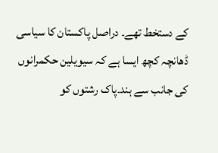کے دستخط تھے۔ دراصل پاکستان کا سیاسی ڈھانچہ کچھ ایسا ہے کہ سیویلین حکمرانوں کی جانب سے ہند۔پاک رشتوں کو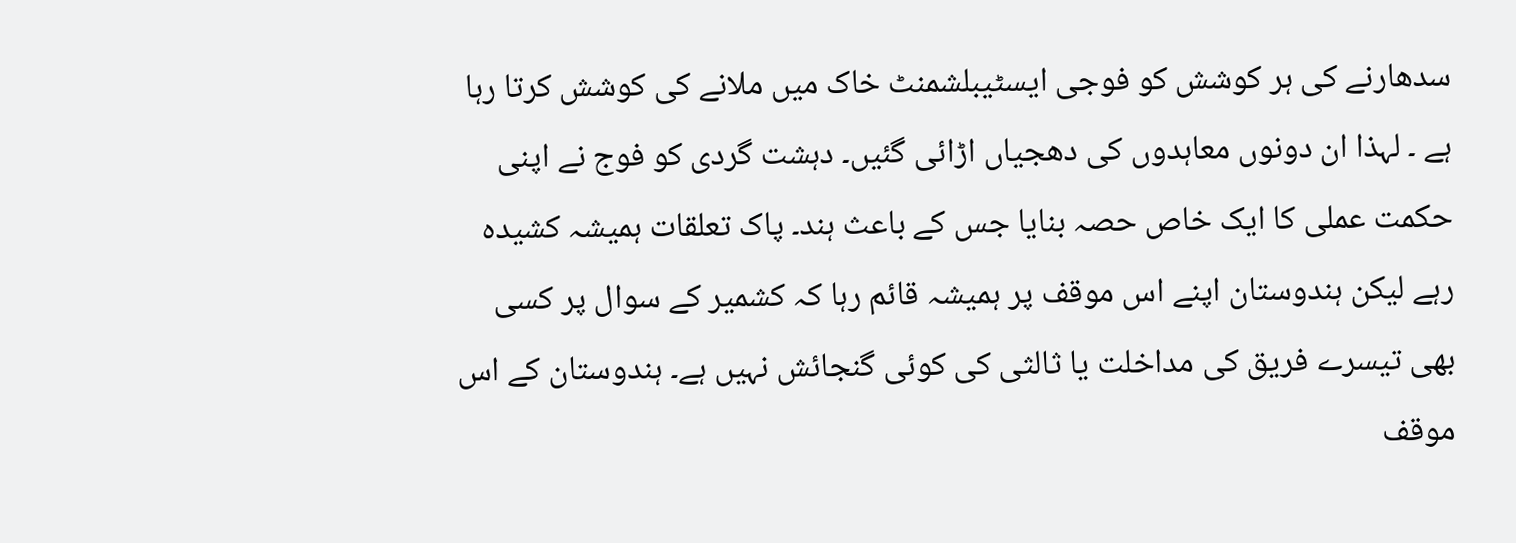سدھارنے کی ہر کوشش کو فوجی ایسٹیبلشمنٹ خاک میں ملانے کی کوشش کرتا رہا ہے ۔ لہذا ان دونوں معاہدوں کی دھجیاں اڑائی گئیں۔ دہشت گردی کو فوج نے اپنی حکمت عملی کا ایک خاص حصہ بنایا جس کے باعث ہند۔ پاک تعلقات ہمیشہ کشیدہ رہے لیکن ہندوستان اپنے اس موقف پر ہمیشہ قائم رہا کہ کشمیر کے سوال پر کسی بھی تیسرے فریق کی مداخلت یا ثالثی کی کوئی گنجائش نہیں ہے۔ ہندوستان کے اس موقف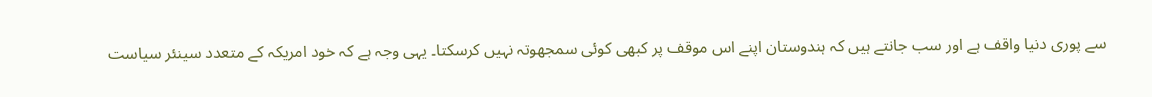سے پوری دنیا واقف ہے اور سب جانتے ہیں کہ ہندوستان اپنے اس موقف پر کبھی کوئی سمجھوتہ نہیں کرسکتا۔ یہی وجہ ہے کہ خود امریکہ کے متعدد سینئر سیاست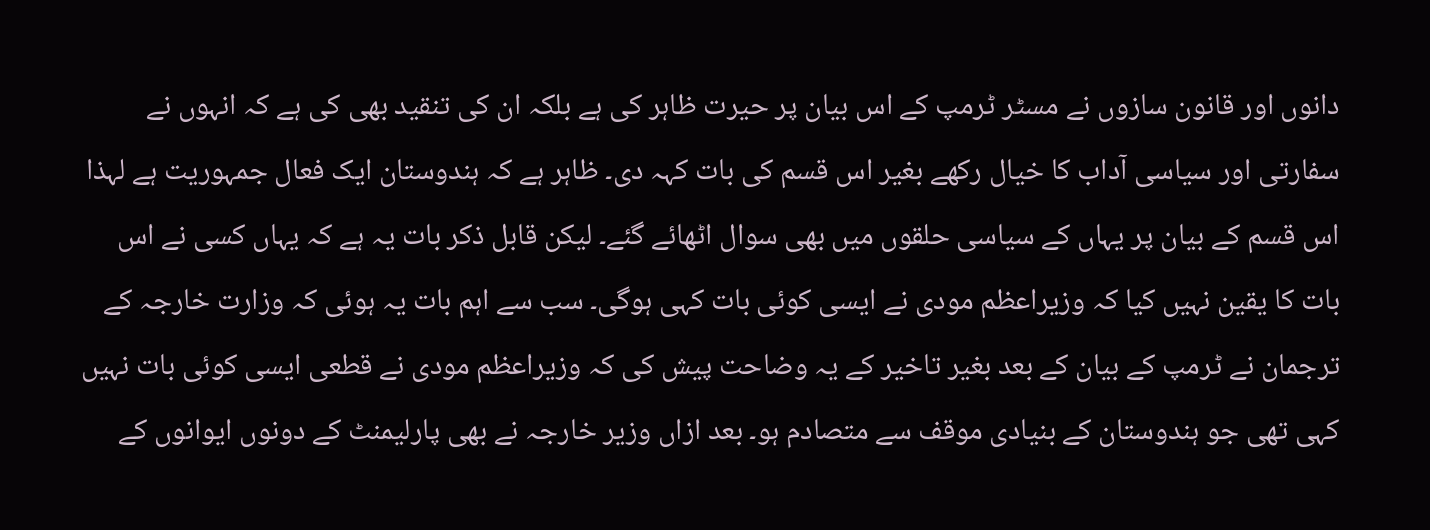دانوں اور قانون سازوں نے مسٹر ٹرمپ کے اس بیان پر حیرت ظاہر کی ہے بلکہ ان کی تنقید بھی کی ہے کہ انہوں نے سفارتی اور سیاسی آداب کا خیال رکھے بغیر اس قسم کی بات کہہ دی۔ ظاہر ہے کہ ہندوستان ایک فعال جمہوریت ہے لہذا اس قسم کے بیان پر یہاں کے سیاسی حلقوں میں بھی سوال اٹھائے گئے۔ لیکن قابل ذکر بات یہ ہے کہ یہاں کسی نے اس بات کا یقین نہیں کیا کہ وزیراعظم مودی نے ایسی کوئی بات کہی ہوگی۔ سب سے اہم بات یہ ہوئی کہ وزارت خارجہ کے ترجمان نے ٹرمپ کے بیان کے بعد بغیر تاخیر کے یہ وضاحت پیش کی کہ وزیراعظم مودی نے قطعی ایسی کوئی بات نہیں کہی تھی جو ہندوستان کے بنیادی موقف سے متصادم ہو۔ بعد ازاں وزیر خارجہ نے بھی پارلیمنٹ کے دونوں ایوانوں کے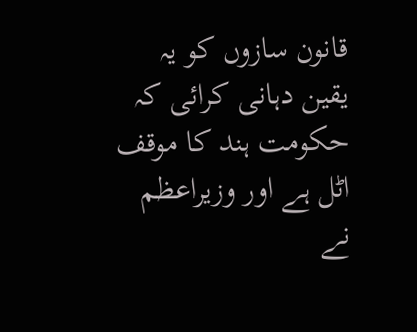قانون سازوں کو یہ یقین دہانی کرائی کہ حکومت ہند کا موقف اٹل ہے اور وزیراعظم نے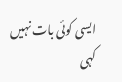ایسی کوئی بات نہیں کہی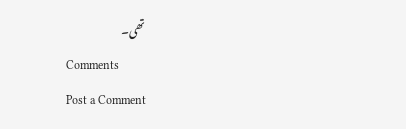تھی۔
Comments
Post a Comment